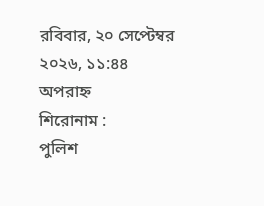রবিবার, ২০ সেপ্টেম্বর ২০২৬, ১১:৪৪ অপরাহ্ন
শিরোনাম :
পুলিশ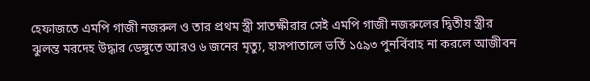হেফাজতে এমপি গাজী নজরুল ও তার প্রথম স্ত্রী সাতক্ষীরার সেই এমপি গাজী নজরুলের দ্বিতীয় স্ত্রীর ঝুলন্ত মরদেহ উদ্ধার ডেঙ্গুতে আরও ৬ জনের মৃত্যু, হাসপাতালে ভর্তি ১৫৯৩ পুনর্বিবাহ না করলে আজীবন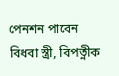পেনশন পাবেন বিধবা স্ত্রী, বিপত্নীক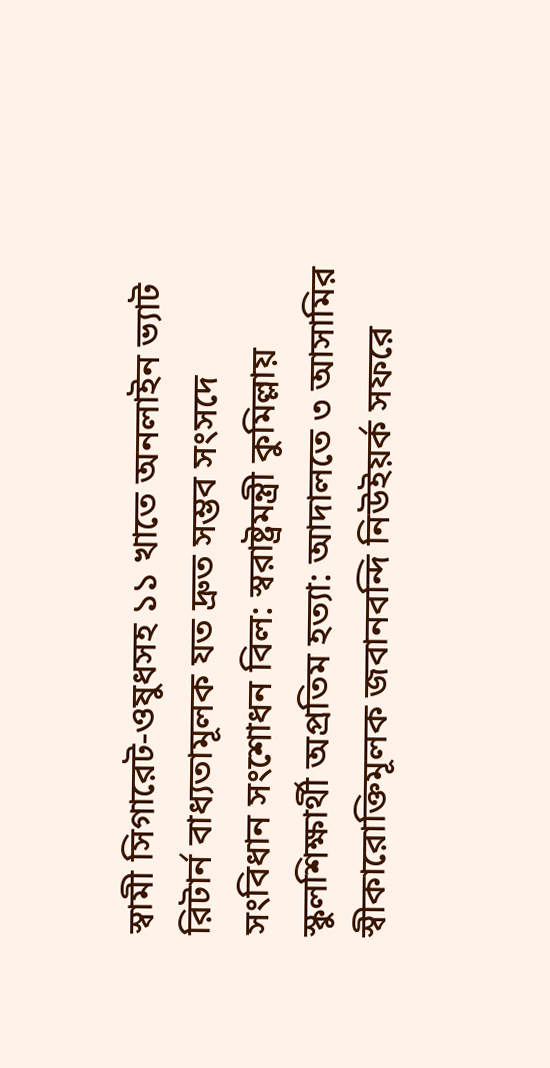স্বামী সিগারেট-ওষুধসহ ১১ খাতে অনলাইন ভ্যাট রিটার্ন বাধ্যতামূলক যত দ্রুত সম্ভব সংসদে সংবিধান সংশোধন বিল: স্বরাষ্ট্রমন্ত্রী কুমিল্লায় স্কুলশিক্ষার্থী অপ্রতিম হত্যা: আদালতে ৩ আসামির স্বীকারোক্তিমূলক জবানবন্দি নিউইয়র্ক সফরে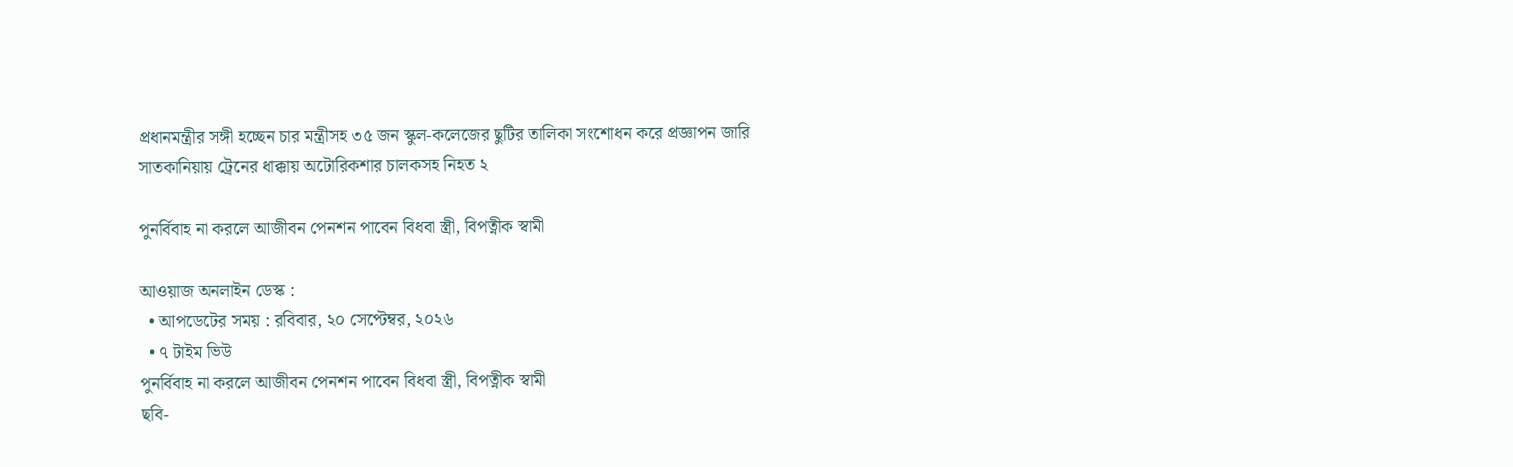প্রধানমন্ত্রীর সঙ্গী হচ্ছেন চার মন্ত্রীসহ ৩৫ জন স্কুল-কলেজের ছুটির তালিকা সংশোধন করে প্রজ্ঞাপন জারি সাতকানিয়ায় ট্রেনের ধাক্কায় অটোরিকশার চালকসহ নিহত ২

পুনর্বিবাহ না করলে আজীবন পেনশন পাবেন বিধবা স্ত্রী, বিপত্নীক স্বামী

আওয়াজ অনলাইন ডেস্ক :
  • আপডেটের সময় : রবিবার, ২০ সেপ্টেম্বর, ২০২৬
  • ৭ টাইম ভিউ
পুনর্বিবাহ না করলে আজীবন পেনশন পাবেন বিধবা স্ত্রী, বিপত্নীক স্বামী
ছবি-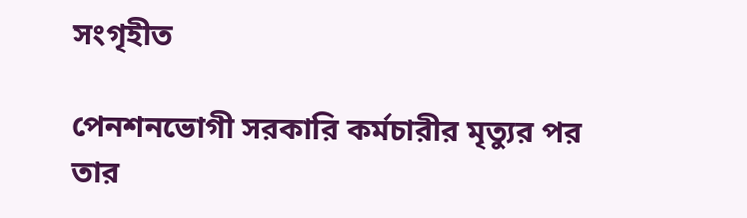সংগৃহীত

পেনশনভোগী সরকারি কর্মচারীর মৃত্যুর পর তার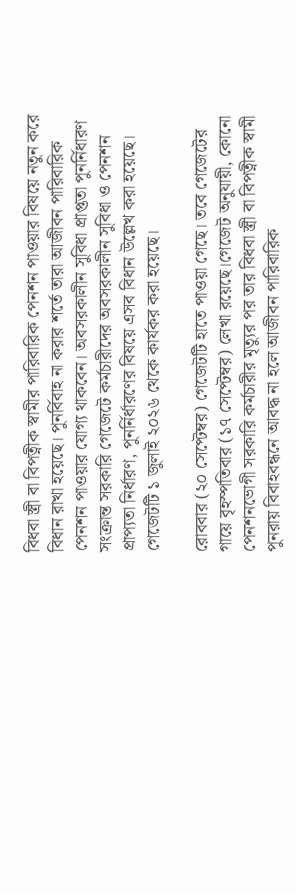বিধবা স্ত্রী বা বিপত্নীক স্বামীর পারিবারিক পেনশন পাওয়ার বিষয়ে নতুন করে বিধান রাখা হয়েছে। পুনর্বিবাহ না করার শর্তে তারা আজীবন পারিবারিক পেনশন পাওয়ার যোগ্য থাকবেন। অবসরকালীন সুবিধা প্রাপ্ততা পুনর্নিধারণ সংক্রান্ত সরকারি গেজেটে কর্মচারীদের অবসরকালীন সুবিধা ও পেনশন প্রাপ্যতা নির্ধারণ, পুনর্নির্ধারণের বিষয়ে এসব বিধান উল্লেখ করা হয়েছে। গেজেটটি ১ জুলাই ২০২৬ থেকে কার্যকর করা হয়েছে।

রোববার (২০ সেপ্টেম্বর) গেজেটটি হাতে পাওয়া গেছে। তবে গেজেটের গায়ে বৃহস্পতিবার (১৭ সেপ্টেম্বর) লেখা রয়েছে।গেজেট অনুযায়ী, কোনো পেনশনভোগী সরকারি কর্মচারীর মৃত্যুর পর তার বিধবা স্ত্রী বা বিপত্নীক স্বামী পুনরায় বিবাহবন্ধনে আবদ্ধ না হলে আজীবন পারিবারিক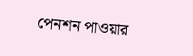পেনশন পাওয়ার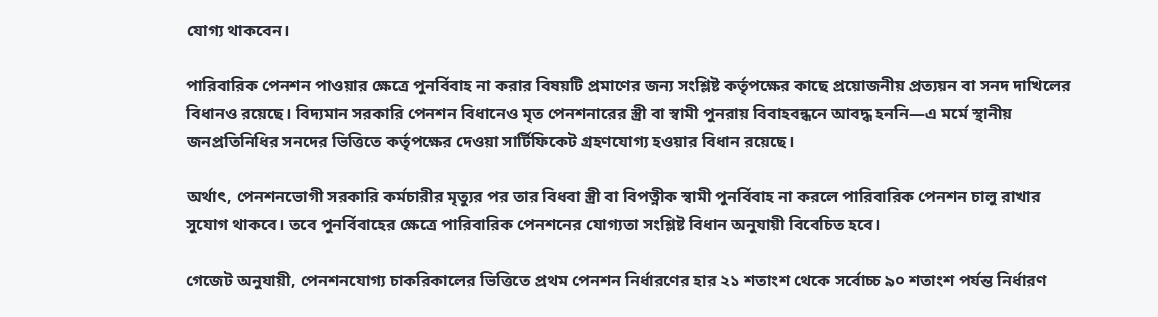যোগ্য থাকবেন।

পারিবারিক পেনশন পাওয়ার ক্ষেত্রে পুনর্বিবাহ না করার বিষয়টি প্রমাণের জন্য সংশ্লিষ্ট কর্তৃপক্ষের কাছে প্রয়োজনীয় প্রত্যয়ন বা সনদ দাখিলের বিধানও রয়েছে। বিদ্যমান সরকারি পেনশন বিধানেও মৃত পেনশনারের স্ত্রী বা স্বামী পুনরায় বিবাহবন্ধনে আবদ্ধ হননি—এ মর্মে স্থানীয় জনপ্রতিনিধির সনদের ভিত্তিতে কর্তৃপক্ষের দেওয়া সার্টিফিকেট গ্রহণযোগ্য হওয়ার বিধান রয়েছে।

অর্থাৎ, পেনশনভোগী সরকারি কর্মচারীর মৃত্যুর পর তার বিধবা স্ত্রী বা বিপত্নীক স্বামী পুনর্বিবাহ না করলে পারিবারিক পেনশন চালু রাখার সুযোগ থাকবে। তবে পুনর্বিবাহের ক্ষেত্রে পারিবারিক পেনশনের যোগ্যতা সংশ্লিষ্ট বিধান অনুযায়ী বিবেচিত হবে।

গেজেট অনুযায়ী, পেনশনযোগ্য চাকরিকালের ভিত্তিতে প্রথম পেনশন নির্ধারণের হার ২১ শতাংশ থেকে সর্বোচ্চ ৯০ শতাংশ পর্যন্ত নির্ধারণ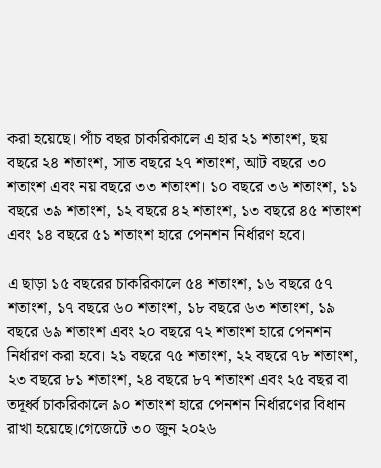করা হয়েছে। পাঁচ বছর চাকরিকালে এ হার ২১ শতাংশ, ছয় বছরে ২৪ শতাংশ, সাত বছরে ২৭ শতাংশ, আট বছরে ৩০ শতাংশ এবং নয় বছরে ৩৩ শতাংশ। ১০ বছরে ৩৬ শতাংশ, ১১ বছরে ৩৯ শতাংশ, ১২ বছরে ৪২ শতাংশ, ১৩ বছরে ৪৫ শতাংশ এবং ১৪ বছরে ৫১ শতাংশ হারে পেনশন নির্ধারণ হবে।

এ ছাড়া ১৫ বছরের চাকরিকালে ৫৪ শতাংশ, ১৬ বছরে ৫৭ শতাংশ, ১৭ বছরে ৬০ শতাংশ, ১৮ বছরে ৬৩ শতাংশ, ১৯ বছরে ৬৯ শতাংশ এবং ২০ বছরে ৭২ শতাংশ হারে পেনশন নির্ধারণ করা হবে। ২১ বছরে ৭৫ শতাংশ, ২২ বছরে ৭৮ শতাংশ, ২৩ বছরে ৮১ শতাংশ, ২৪ বছরে ৮৭ শতাংশ এবং ২৫ বছর বা তদূর্ধ্ব চাকরিকালে ৯০ শতাংশ হারে পেনশন নির্ধারণের বিধান রাখা হয়েছে।গেজেটে ৩০ জুন ২০২৬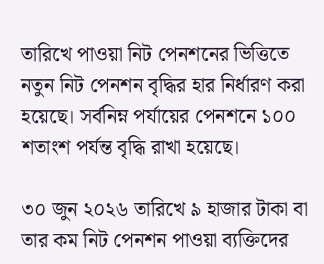তারিখে পাওয়া নিট পেনশনের ভিত্তিতে নতুন নিট পেনশন বৃদ্ধির হার নির্ধারণ করা হয়েছে। সর্বনিম্ন পর্যায়ের পেনশনে ১০০ শতাংশ পর্যন্ত বৃদ্ধি রাখা হয়েছে।

৩০ জুন ২০২৬ তারিখে ৯ হাজার টাকা বা তার কম নিট পেনশন পাওয়া ব্যক্তিদের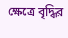ক্ষেত্রে বৃদ্ধির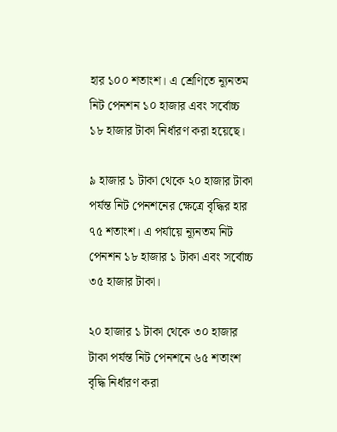হার ১০০ শতাংশ। এ শ্রেণিতে ন্যূনতম নিট পেনশন ১০ হাজার এবং সর্বোচ্চ ১৮ হাজার টাকা নির্ধারণ করা হয়েছে।

৯ হাজার ১ টাকা থেকে ২০ হাজার টাকা পর্যন্ত নিট পেনশনের ক্ষেত্রে বৃদ্ধির হার ৭৫ শতাংশ। এ পর্যায়ে ন্যূনতম নিট পেনশন ১৮ হাজার ১ টাকা এবং সর্বোচ্চ ৩৫ হাজার টাকা।

২০ হাজার ১ টাকা থেকে ৩০ হাজার টাকা পর্যন্ত নিট পেনশনে ৬৫ শতাংশ বৃদ্ধি নির্ধারণ করা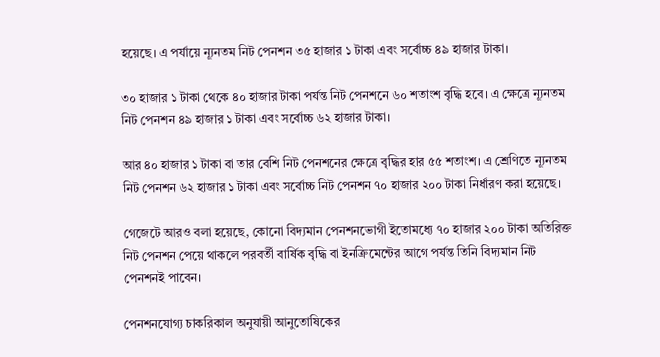হয়েছে। এ পর্যায়ে ন্যূনতম নিট পেনশন ৩৫ হাজার ১ টাকা এবং সর্বোচ্চ ৪৯ হাজার টাকা।

৩০ হাজার ১ টাকা থেকে ৪০ হাজার টাকা পর্যন্ত নিট পেনশনে ৬০ শতাংশ বৃদ্ধি হবে। এ ক্ষেত্রে ন্যূনতম নিট পেনশন ৪৯ হাজার ১ টাকা এবং সর্বোচ্চ ৬২ হাজার টাকা।

আর ৪০ হাজার ১ টাকা বা তার বেশি নিট পেনশনের ক্ষেত্রে বৃদ্ধির হার ৫৫ শতাংশ। এ শ্রেণিতে ন্যূনতম নিট পেনশন ৬২ হাজার ১ টাকা এবং সর্বোচ্চ নিট পেনশন ৭০ হাজার ২০০ টাকা নির্ধারণ করা হয়েছে।

গেজেটে আরও বলা হয়েছে, কোনো বিদ্যমান পেনশনভোগী ইতোমধ্যে ৭০ হাজার ২০০ টাকা অতিরিক্ত নিট পেনশন পেয়ে থাকলে পরবর্তী বার্ষিক বৃদ্ধি বা ইনক্রিমেন্টের আগে পর্যন্ত তিনি বিদ্যমান নিট পেনশনই পাবেন।

পেনশনযোগ্য চাকরিকাল অনুযায়ী আনুতোষিকের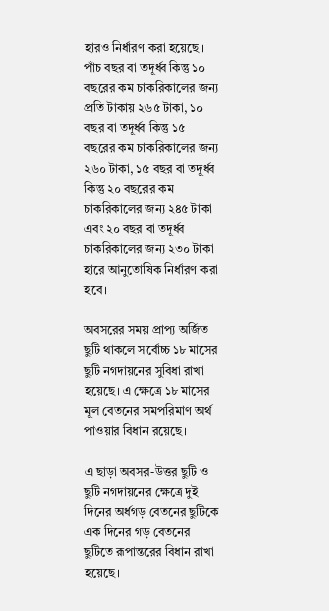হারও নির্ধারণ করা হয়েছে। পাঁচ বছর বা তদূর্ধ্ব কিন্তু ১০ বছরের কম চাকরিকালের জন্য প্রতি টাকায় ২৬৫ টাকা, ১০ বছর বা তদূর্ধ্ব কিন্তু ১৫ বছরের কম চাকরিকালের জন্য ২৬০ টাকা, ১৫ বছর বা তদূর্ধ্ব কিন্তু ২০ বছরের কম চাকরিকালের জন্য ২৪৫ টাকা এবং ২০ বছর বা তদূর্ধ্ব চাকরিকালের জন্য ২৩০ টাকা হারে আনুতোষিক নির্ধারণ করা হবে।

অবসরের সময় প্রাপ্য অর্জিত ছুটি থাকলে সর্বোচ্চ ১৮ মাসের ছুটি নগদায়নের সুবিধা রাখা হয়েছে। এ ক্ষেত্রে ১৮ মাসের মূল বেতনের সমপরিমাণ অর্থ পাওয়ার বিধান রয়েছে।

এ ছাড়া অবসর-উত্তর ছুটি ও ছুটি নগদায়নের ক্ষেত্রে দুই দিনের অর্ধগড় বেতনের ছুটিকে এক দিনের গড় বেতনের ছুটিতে রূপান্তরের বিধান রাখা হয়েছে।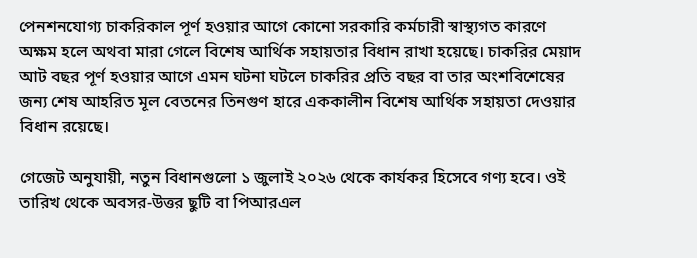পেনশনযোগ্য চাকরিকাল পূর্ণ হওয়ার আগে কোনো সরকারি কর্মচারী স্বাস্থ্যগত কারণে অক্ষম হলে অথবা মারা গেলে বিশেষ আর্থিক সহায়তার বিধান রাখা হয়েছে। চাকরির মেয়াদ আট বছর পূর্ণ হওয়ার আগে এমন ঘটনা ঘটলে চাকরির প্রতি বছর বা তার অংশবিশেষের জন্য শেষ আহরিত মূল বেতনের তিনগুণ হারে এককালীন বিশেষ আর্থিক সহায়তা দেওয়ার বিধান রয়েছে।

গেজেট অনুযায়ী, নতুন বিধানগুলো ১ জুলাই ২০২৬ থেকে কার্যকর হিসেবে গণ্য হবে। ওই তারিখ থেকে অবসর-উত্তর ছুটি বা পিআরএল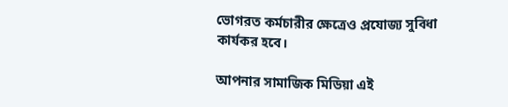ভোগরত কর্মচারীর ক্ষেত্রেও প্রযোজ্য সুবিধা কার্যকর হবে।

আপনার সামাজিক মিডিয়া এই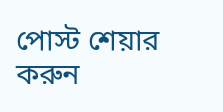পোস্ট শেয়ার করুন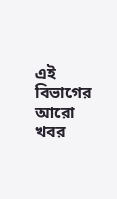এই বিভাগের আরো খবর